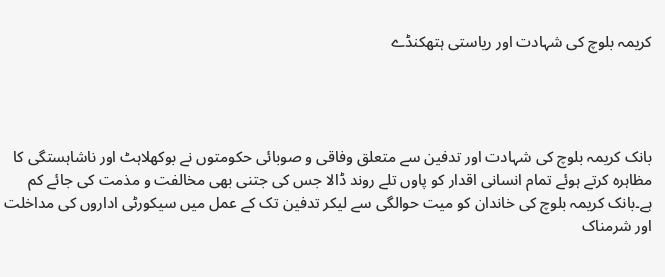کریمہ بلوچ کی شہادت اور ریاستی ہتھکنڈے




بانک کریمہ بلوچ کی شہادت اور تدفین سے متعلق وفاقی و صوبائی حکومتوں نے بوکھلاہٹ اور ناشاہستگی کا مظاہرہ کرتے ہوئے تمام انسانی اقدار کو پاوں تلے روند ڈالا جس کی جتنی بھی مخالفت و مذمت کی جائے کم ہے۔بانک کریمہ بلوچ کی خاندان کو میت حوالگی سے لیکر تدفین تک کے عمل میں سیکورٹی اداروں کی مداخلت اور شرمناک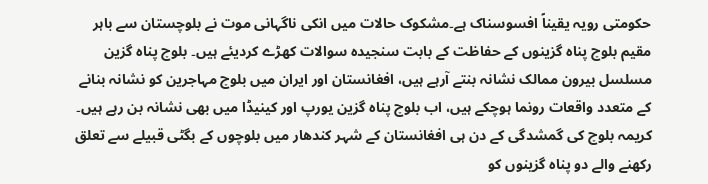حکومتی رویہ یقیناً افسوسناک ہے۔مشکوک حالات میں انکی ناگہانی موت نے بلوچستان سے باہر مقیم بلوچ پناہ گزینوں کے حفاظت کے بابت سنجیدہ سوالات کھڑے کردیئے ہیں۔ بلوچ پناہ گزین مسلسل بیرون ممالک نشانہ بنتے آرہے ہیں، افغانستان اور ایران میں بلوچ مہاجرین کو نشانہ بنانے کے متعدد واقعات رونما ہوچکے ہیں، اب بلوچ پناہ گزین یورپ اور کینیڈا میں بھی نشانہ بن رہے ہیں۔ کریمہ بلوچ کی گمشدگی کے دن ہی افغانستان کے شہر کندھار میں بلوچوں کے بگٹی قبیلے سے تعلق رکھنے والے دو پناہ گزینوں کو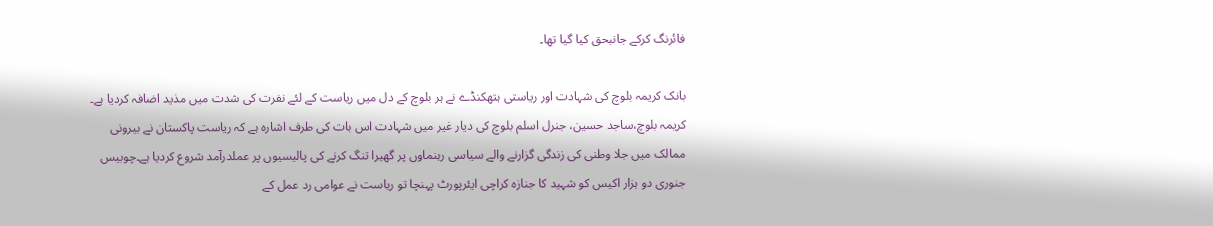فائرنگ کرکے جانبحق کیا گیا تھا۔

بانک کریمہ بلوچ کی شہادت اور ریاستی ہتھکنڈے نے ہر بلوچ کے دل میں ریاست کے لئے نفرت کی شدت میں مذید اضافہ کردیا ہے۔ کریمہ بلوچ،ساجد حسین، جنرل اسلم بلوچ کی دیار غیر میں شہادت اس بات کی طرف اشارہ ہے کہ ریاست پاکستان نے بیرونی ممالک میں جلا وطنی کی زندگی گزارنے والے سیاسی رہنماوں پر گھیرا تنگ کرنے کی پالیسیوں پر عملدرآمد شروع کردیا ہے۔چوبیس جنوری دو ہزار اکیس کو شہید کا جنازہ کراچی ایئرپورٹ پہنچا تو ریاست نے عوامی رد عمل کے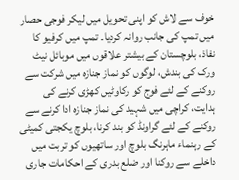خوف سے لاش کو اپنی تحویل میں لیکر فوجی حصار میں تمپ کی جانب روانہ کردیا۔ تمپ میں کرفیو کا نفاذ، بلوچستان کے بیشتر علاقوں میں موبائل نیٹ ورک کی بندش، لوگوں کو نماز جنازہ میں شرکت سے روکنے کے لئے فوج کو رکاوٹیں کھڑی کرنے کی ہدایت، کراچی میں شہید کی نماز جنازہ ادا کرنے سے روکنے کے لئے گراونڈ کو بند کرنا، بلوچ یکجتی کمیٹی کے رہنماء ماہرنگ بلوچ اور ساتھیوں کو تربت میں داخلے سے روکنا اور ضلع بدری کے احکامات جاری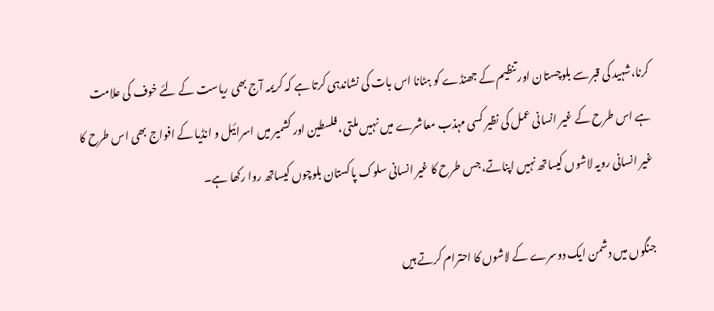کرنا،شہید کی قبر سے بلوچستان اور تنظیم کے جھنڈے کو ہٹانا اس بات کی نشاندہی کرتا ہے کہ کریمہ آج بھی ریاست کے لئے خوف کی علامت ہے اس طرح کے غیر انسانی عمل کی نظیر کسی مہذب معاشرے میں نہیں ملتی، فلسطین اور کشمیر میں اسرائیل و انڈیا کے افواج بھی اس طرح کا غیر انسانی رویہ لاشوں کیساتھ نہیں اپناتے، جس طرح کا غیر انسانی سلوک پاکستان بلوچوں کیساتھ روا رکھا ہے۔

جنگوں میں دشمن ایک دوسرے کے لاشوں کا احترام کرتے ہیں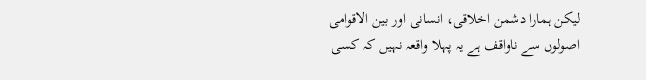لیکن ہمارا دشمن اخلاقی، انسانی اور بین الاقوامی اصولوں سے ناواقف ہے یہ پہلا واقعہ نہیں کہ کسی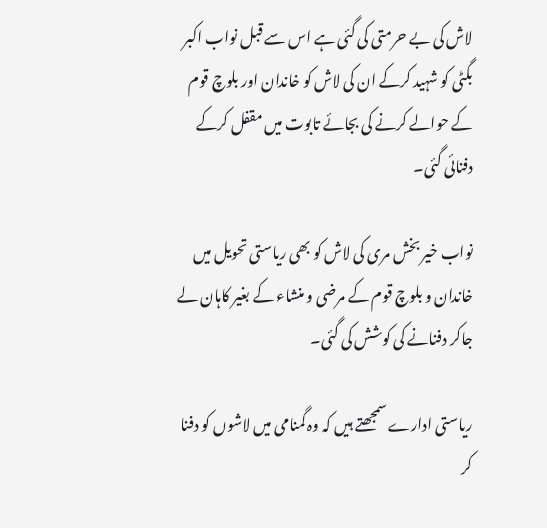لاش کی بے حرمتی کی گئی ہے اس سے قبل نواب اکبر بگٹی کو شہید کرکے ان کی لاش کو خاندان اور بلوچ قوم کے حوالے کرنے کی بجائے تابوت میں مقفل کرکے دفنائی گئی۔

نواب خیر بخش مری کی لاش کو بھی ریاستی تحویل میں خاندان و بلوچ قوم کے مرضی و منشاء کے بغیر کاہان لے جاکر دفنانے کی کوشش کی گئی۔

ریاستی ادارے سمجھتے ہیں کہ وہ گمنامی میں لاشوں کو دفنا کر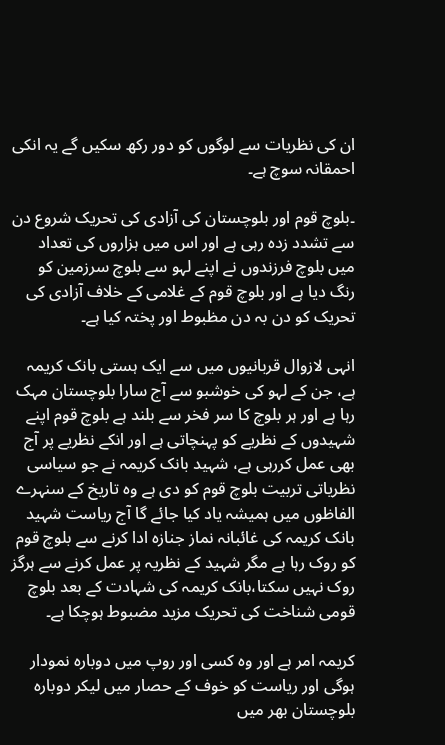ان کی نظریات سے لوگوں کو دور رکھ سکیں گے یہ انکی احمقانہ سوچ ہے۔

۔بلوچ قوم اور بلوچستان کی آزادی کی تحریک شروع دن سے تشدد زدہ رہی ہے اور اس میں ہزاروں کی تعداد میں بلوچ فرزندوں نے اپنے لہو سے بلوچ سرزمین کو رنگ دیا ہے اور بلوچ قوم کے غلامی کے خلاف آزادی کی تحریک کو دن بہ دن مظبوط اور پختہ کیا ہے۔

انہی لازوال قربانیوں میں سے ایک ہستی بانک کریمہ ہے، جن کے لہو کی خوشبو سے آج سارا بلوچستان مہک رہا ہے اور ہر بلوچ کا سر فخر سے بلند ہے بلوچ قوم اپنے شہیدوں کے نظریے کو پہنچاتی ہے اور انکے نظریے پر آج بھی عمل کررہی ہے، شہید بانک کریمہ نے جو سیاسی نظریاتی تربیت بلوچ قوم کو دی ہے وہ تاریخ کے سنہرے الفاظوں میں ہمیشہ یاد کیا جائے گا آج ریاست شہید بانک کریمہ کی غائبانہ نماز جنازہ ادا کرنے سے بلوچ قوم کو روک رہا ہے مگر شہید کے نظریہ پر عمل کرنے سے ہرگز روک نہیں سکتا،بانک کریمہ کی شہادت کے بعد بلوچ قومی شناخت کی تحریک مزید مضبوط ہوچکا ہے۔

کریمہ امر ہے اور وہ کسی اور روپ میں دوبارہ نمودار ہوگی اور ریاست کو خوف کے حصار میں لیکر دوبارہ بلوچستان بھر میں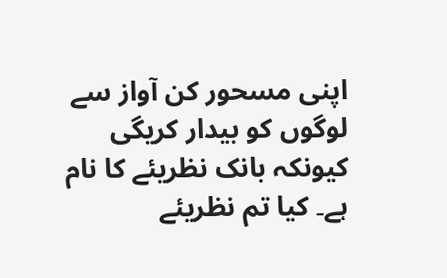اپنی مسحور کن آواز سے لوگوں کو بیدار کریگی کیونکہ بانک نظریئے کا نام ہے۔ کیا تم نظریئے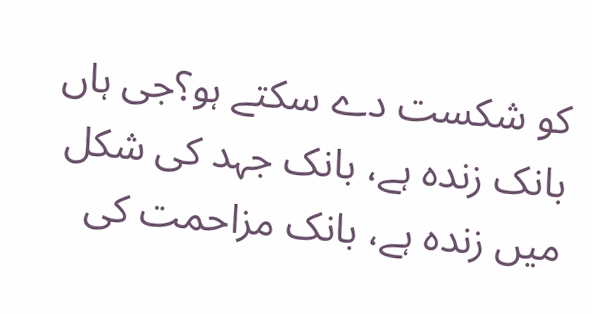کو شکست دے سکتے ہو؟جی ہاں بانک زندہ ہے، بانک جہد کی شکل میں زندہ ہے، بانک مزاحمت کی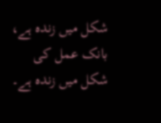شکل میں زندہ ہے، بانک عمل کی شکل میں زندہ ہے۔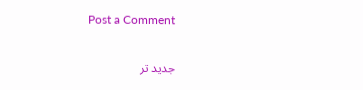Post a Comment

جدید تر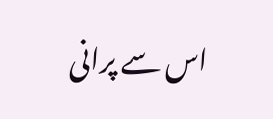اس سے پرانی